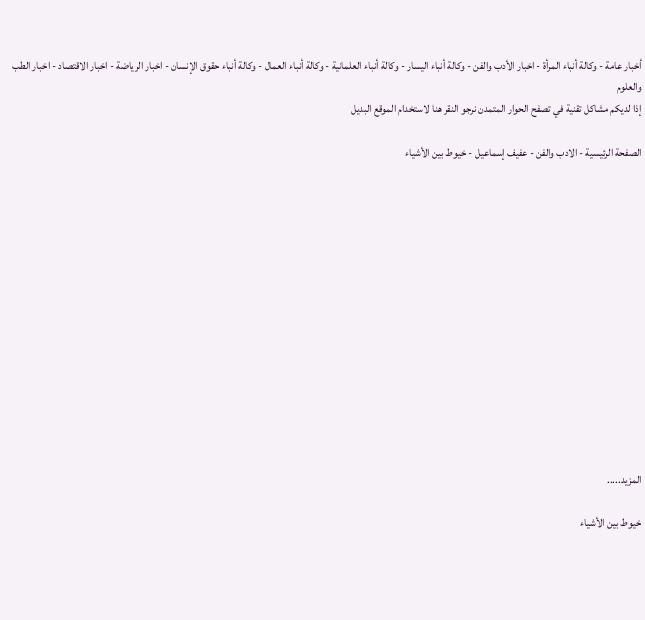أخبار عامة - وكالة أنباء المرأة - اخبار الأدب والفن - وكالة أنباء اليسار - وكالة أنباء العلمانية - وكالة أنباء العمال - وكالة أنباء حقوق الإنسان - اخبار الرياضة - اخبار الاقتصاد - اخبار الطب والعلوم
إذا لديكم مشاكل تقنية في تصفح الحوار المتمدن نرجو النقر هنا لاستخدام الموقع البديل

الصفحة الرئيسية - الادب والفن - عفيف إسماعيل - خيوط بين الأشياء














المزيد.....

خيوط بين الأشياء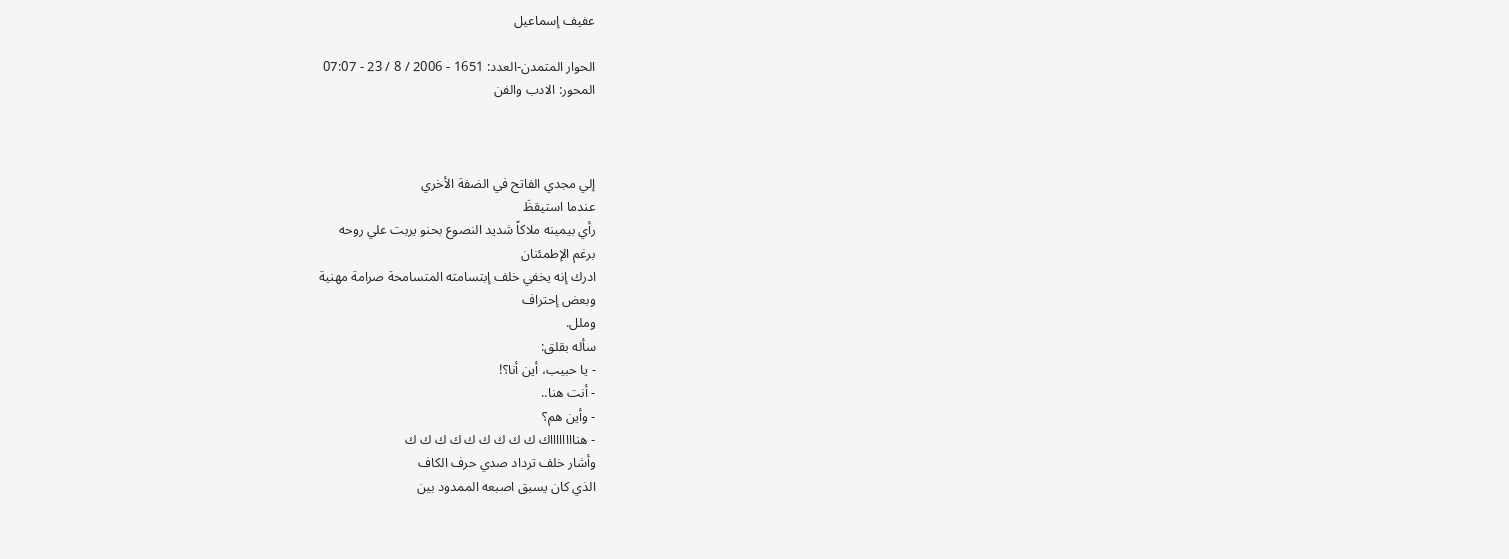عفيف إسماعيل

الحوار المتمدن-العدد: 1651 - 2006 / 8 / 23 - 07:07
المحور: الادب والفن



إلي مجدي الفاتح في الضفة الأخري
عندما استيقظَ
رأي بيمينه ملاكاً شديد النصوع بحنو يربت علي روحه
برغم الإطمئنان
ادرك إنه يخفي خلف إبتسامته المتسامحة صرامة مهنية
وبعض إحتراف
وملل.
سأله بقلق:
- يا حبيب، أين أنا؟!
- أنت هنا..
- وأين هم؟
- هنااااااااك ك ك ك ك ك ك ك ك ك
وأشار خلف ترداد صدي حرف الكاف
الذي كان يسبق اصبعه الممدود بين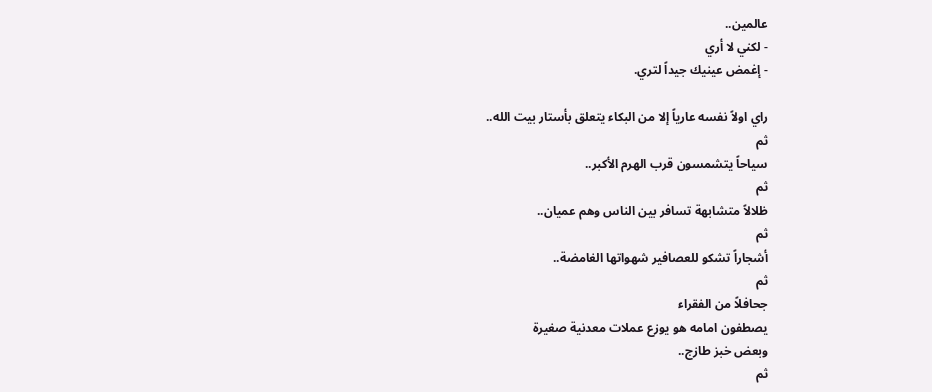عالمين..
- لكني لا أري
- إغمض عينيك جيداً لتري.

راي اولاً نفسه عارياً إلا من البكاء يتعلق بأستار بيت الله..
ثم
سياحاً يتشمسون قرب الهرم الأكبر..
ثم
ظلالاً متشابهة تسافر بين الناس وهم عميان..
ثم
أشجاراً تشكو للعصافير شهواتها الغامضة..
ثم
جحافلاً من الفقراء
يصطفون امامه هو يوزع عملات معدنية صغيرة
وبعض خبز طازج..
ثم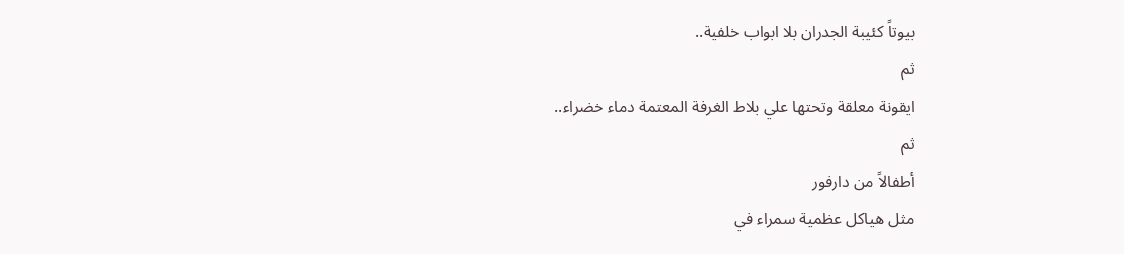بيوتاً كئيبة الجدران بلا ابواب خلفية..
ثم
ايقونة معلقة وتحتها علي بلاط الغرفة المعتمة دماء خضراء..
ثم
أطفالاً من دارفور
مثل هياكل عظمية سمراء في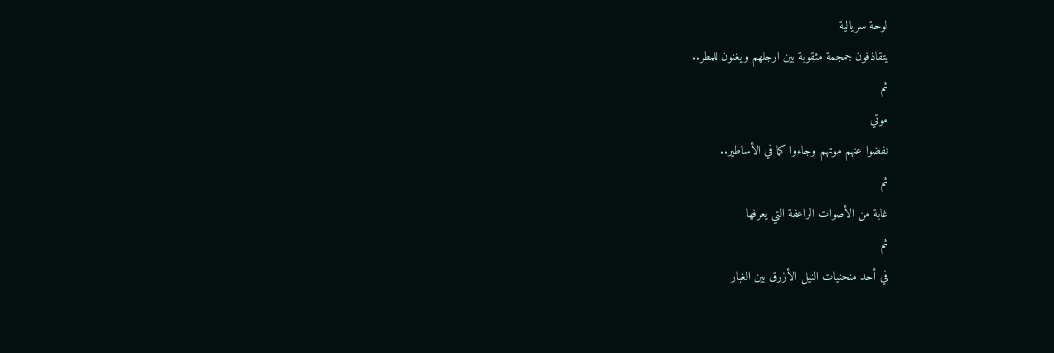لوحة سريالية
يتقاذفون جمجمة مثقوبة بين ارجلهم ويغنون للمطر..
ثم
موتي
نفضوا عنهم موتهم وجاءوا كما في الأساطير..
ثم
غابة من الأصوات الراعفة التي يعرفها
ثم
في أحد منحنيات النيل الأزرق بين الغبار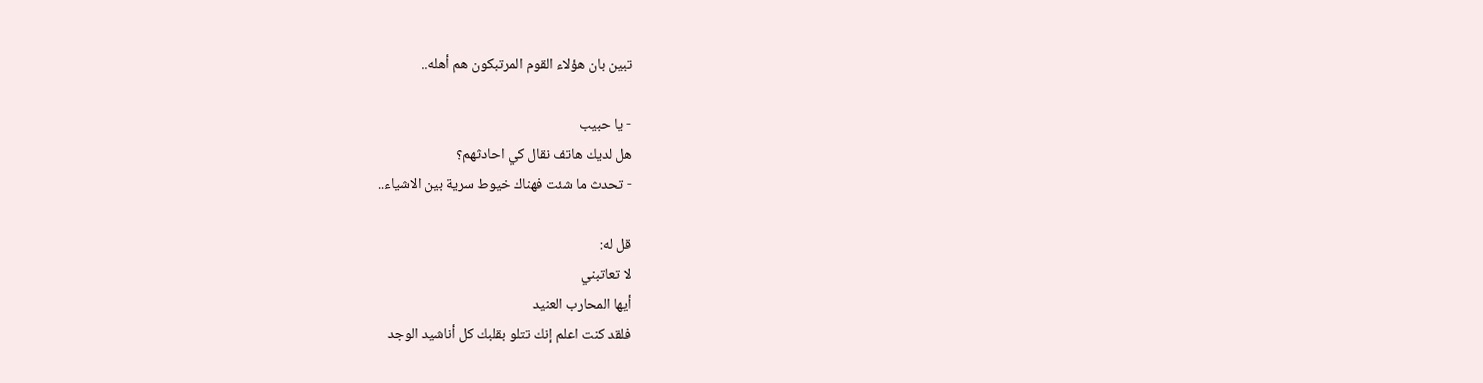تبين بان هؤلاء القوم المرتبكون هم أهله..

- يا حبيب
هل لديك هاتف نقال كي احادثهم؟
- تحدث ما شئت فهناك خيوط سرية بين الاشياء..

قل له:
لا تعاتبني
أيها المحارب العنيد
فلقد كنت اعلم إنك تتلو بقلبك كل أناشيد الوجد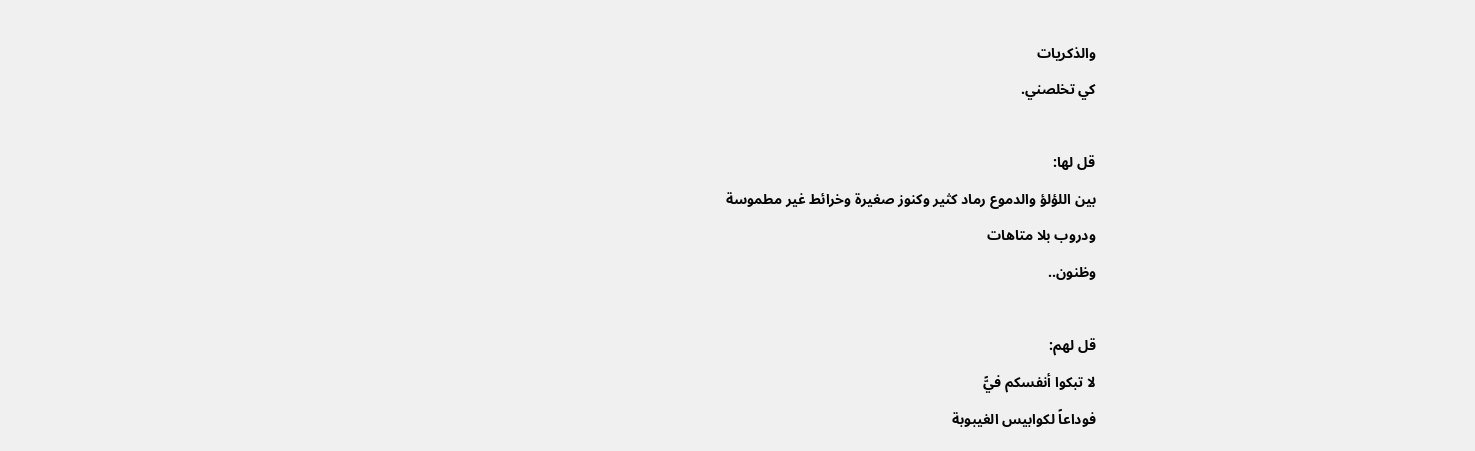والذكريات
كي تخلصني.

قل لها:
بين اللؤلؤ والدموع رماد كثير وكنوز صغيرة وخرائط غير مطموسة
ودروب بلا متاهات
وظنون..

قل لهم:
لا تبكوا أنفسكم فيًّ
فوداعاً لكوابيس الغيبوبة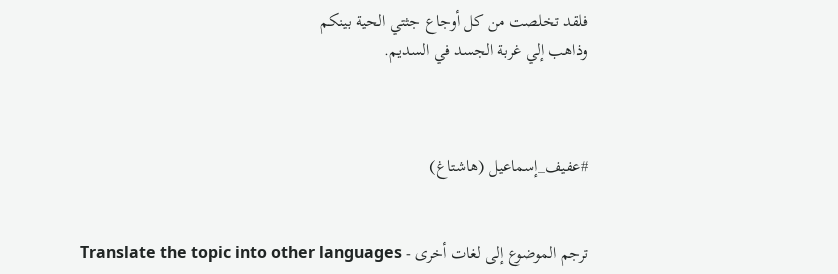فلقد تخلصت من كل أوجاع جثتي الحية بينكم
وذاهب إلي غربة الجسد في السديم.



#عفيف_إسماعيل (هاشتاغ)


ترجم الموضوع إلى لغات أخرى - Translate the topic into other languages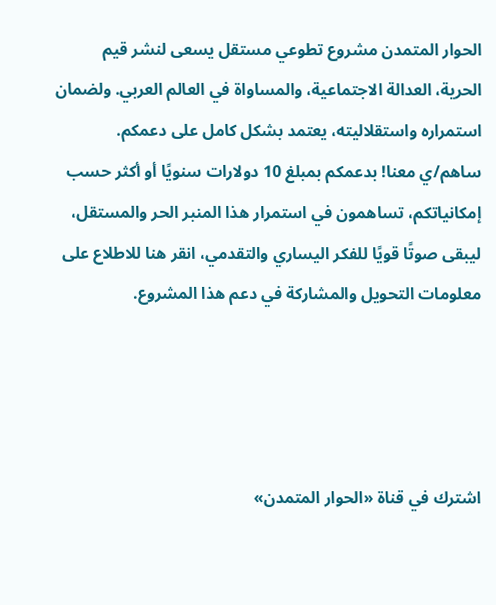الحوار المتمدن مشروع تطوعي مستقل يسعى لنشر قيم الحرية، العدالة الاجتماعية، والمساواة في العالم العربي. ولضمان استمراره واستقلاليته، يعتمد بشكل كامل على دعمكم. ساهم/ي معنا! بدعمكم بمبلغ 10 دولارات سنويًا أو أكثر حسب إمكانياتكم، تساهمون في استمرار هذا المنبر الحر والمستقل، ليبقى صوتًا قويًا للفكر اليساري والتقدمي، انقر هنا للاطلاع على معلومات التحويل والمشاركة في دعم هذا المشروع.




اشترك في قناة «الحوار المتمدن»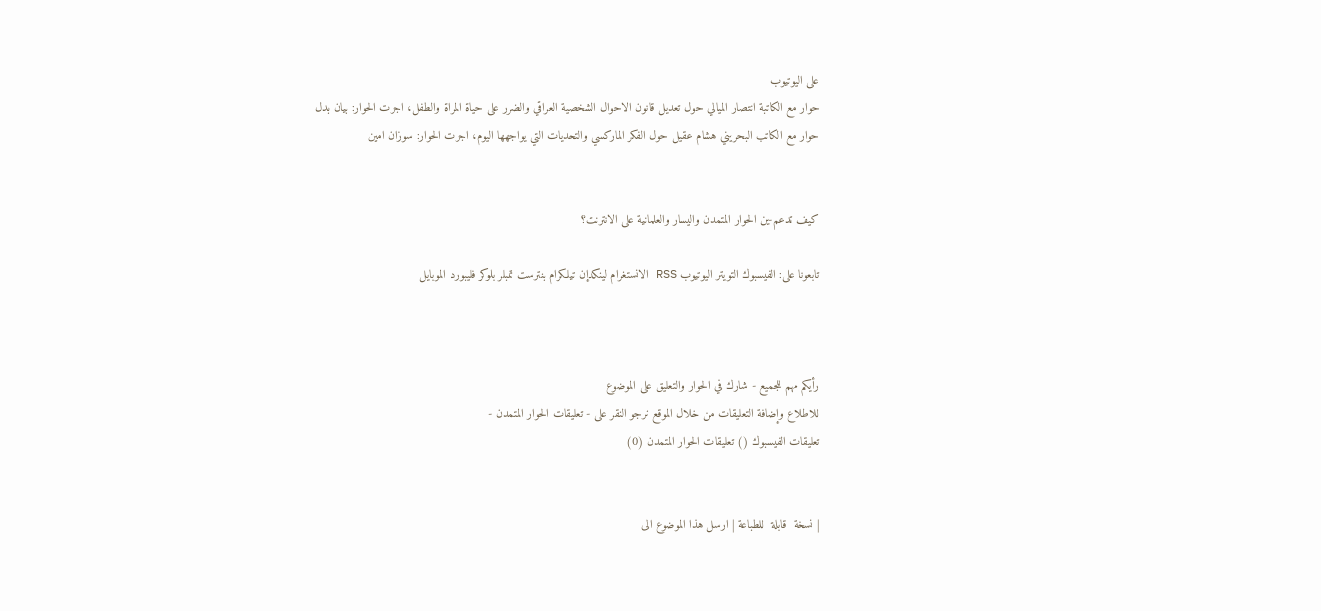على اليوتيوب
حوار مع الكاتبة انتصار الميالي حول تعديل قانون الاحوال الشخصية العراقي والضرر على حياة المراة والطفل، اجرت الحوار: بيان بدل
حوار مع الكاتب البحريني هشام عقيل حول الفكر الماركسي والتحديات التي يواجهها اليوم، اجرت الحوار: سوزان امين


كيف تدعم-ين الحوار المتمدن واليسار والعلمانية على الانترنت؟

تابعونا على: الفيسبوك التويتر اليوتيوب RSS الانستغرام لينكدإن تيلكرام بنترست تمبلر بلوكر فليبورد الموبايل



رأيكم مهم للجميع - شارك في الحوار والتعليق على الموضوع
للاطلاع وإضافة التعليقات من خلال الموقع نرجو النقر على - تعليقات الحوار المتمدن -
تعليقات الفيسبوك () تعليقات الحوار المتمدن (0)


| نسخة  قابلة  للطباعة | ارسل هذا الموضوع الى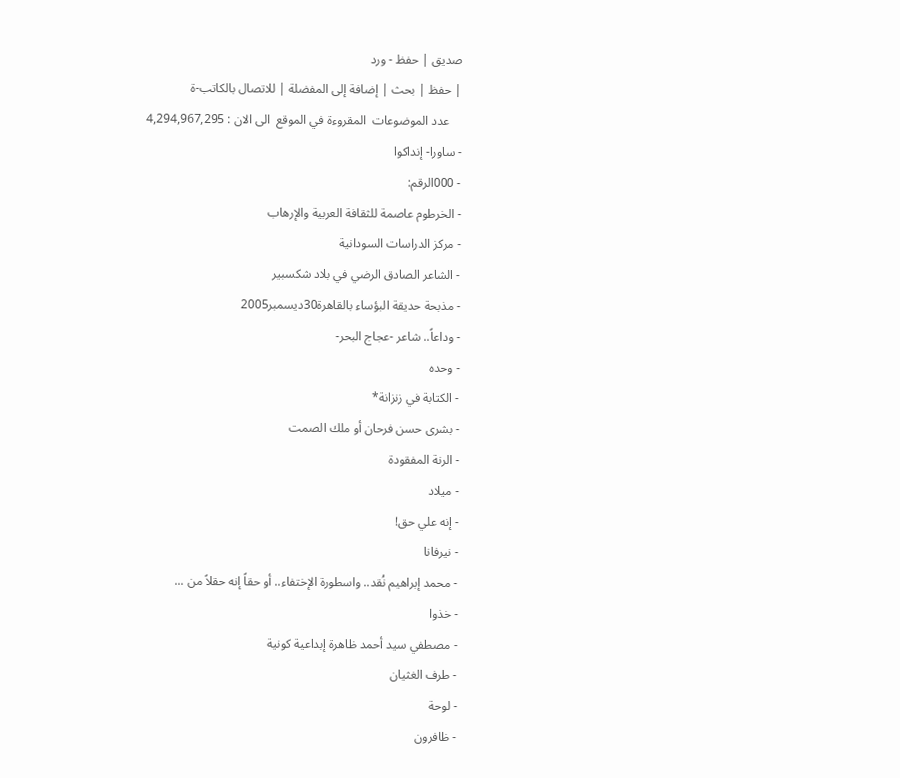صديق | حفظ - ورد
| حفظ | بحث | إضافة إلى المفضلة | للاتصال بالكاتب-ة
    عدد الموضوعات  المقروءة في الموقع  الى الان : 4,294,967,295
- ساورا- إنداكوا
- 000الرقم:
- الخرطوم عاصمة للثقافة العربية والإرهاب
- مركز الدراسات السودانية
- الشاعر الصادق الرضي في بلاد شكسبير
- مذبحة حديقة البؤساء بالقاهرة30ديسمبر2005
- وداعاً.. شاعر -عجاج البحر-
- وحده
- الكتابة في زنزانة*
- بشرى حسن فرحان أو ملك الصمت
- الرنة المفقودة
- ميلاد
- إنه علي حق!
- نيرفانا
- محمد إبراهيم نُقد.. واسطورة الإختفاء.. أو حقاً إنه حقلاً من ...
- خذوا
- مصطفي سيد أحمد ظاهرة إبداعية كونية
- طرف الغثيان
- لوحة
- ظافرون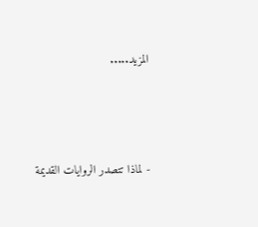المزيد.....




- لماذا تتصدر الروايات القديمة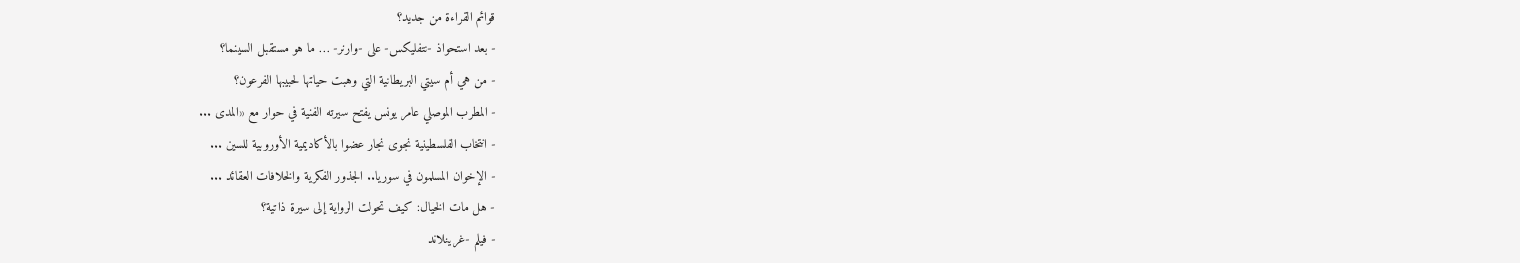قوائم القراءة من جديد؟
- بعد استحواذ -نتفليكس- على -وارنر- … ما هو مستقبل السينما؟
- من هي أم سيتي البريطانية التي وهبت حياتها لحبيبها الفرعون؟
- المطرب الموصلي عامر يونس يفتح سيرته الفنية في حوار مع «المدى ...
- انتخاب الفلسطينية نجوى نجار عضوا بالأكاديمية الأوروبية للسين ...
- الإخوان المسلمون في سوريا.. الجذور الفكرية والخلافات العقائد ...
- هل مات الخيال: كيف تحولت الرواية إلى سيرة ذاتية؟
- فيلم -غرينلاند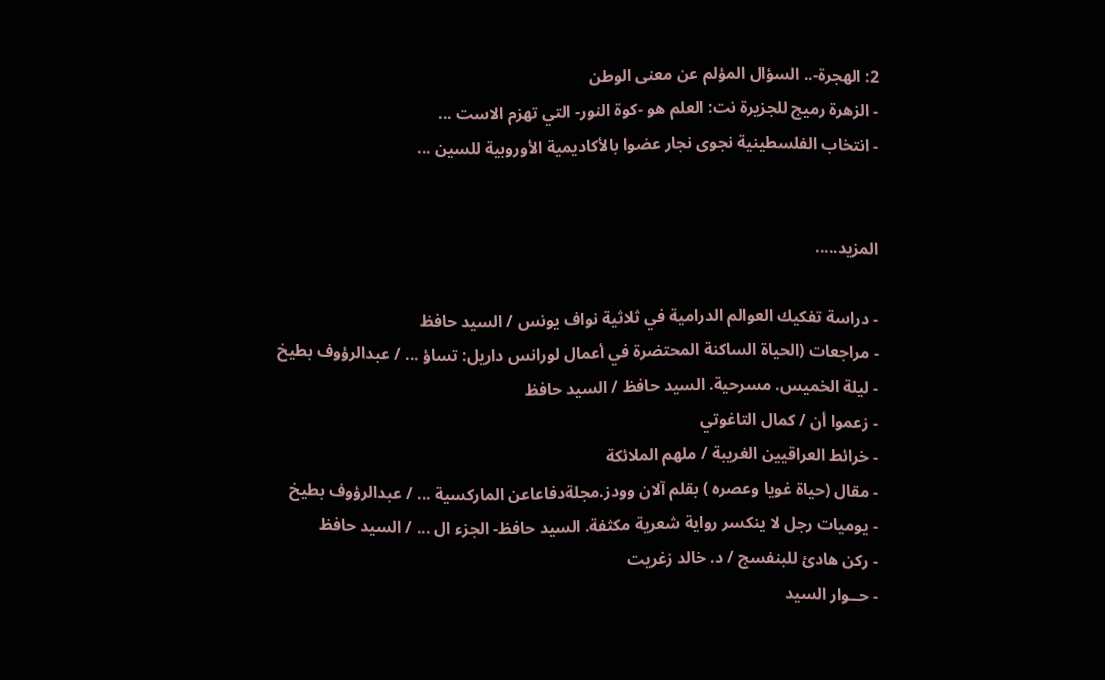2: الهجرة-.. السؤال المؤلم عن معنى الوطن
- الزهرة رميج للجزيرة نت: العلم هو -كوة النور- التي تهزم الاست ...
- انتخاب الفلسطينية نجوى نجار عضوا بالأكاديمية الأوروبية للسين ...


المزيد.....

- دراسة تفكيك العوالم الدرامية في ثلاثية نواف يونس / السيد حافظ
- مراجعات (الحياة الساكنة المحتضرة في أعمال لورانس داريل: تساؤ ... / عبدالرؤوف بطيخ
- ليلة الخميس. مسرحية. السيد حافظ / السيد حافظ
- زعموا أن / كمال التاغوتي
- خرائط العراقيين الغريبة / ملهم الملائكة
- مقال (حياة غويا وعصره ) بقلم آلان وودز.مجلةدفاعاعن الماركسية ... / عبدالرؤوف بطيخ
- يوميات رجل لا ينكسر رواية شعرية مكثفة. السيد حافظ- الجزء ال ... / السيد حافظ
- ركن هادئ للبنفسج / د. خالد زغريت
- حــوار السيد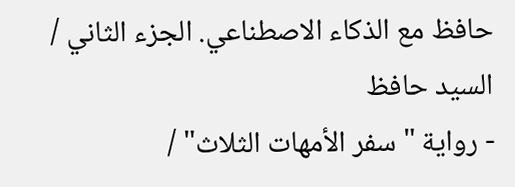حافظ مع الذكاء الاصطناعي. الجزء الثاني / السيد حافظ
- رواية "سفر الأمهات الثلاث" /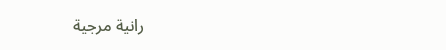رانية مرجية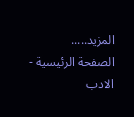المزيد.....
الصفحة الرئيسية - الادب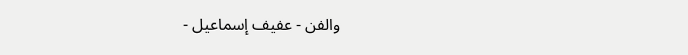والفن - عفيف إسماعيل -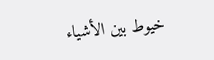خيوط بين الأشياء